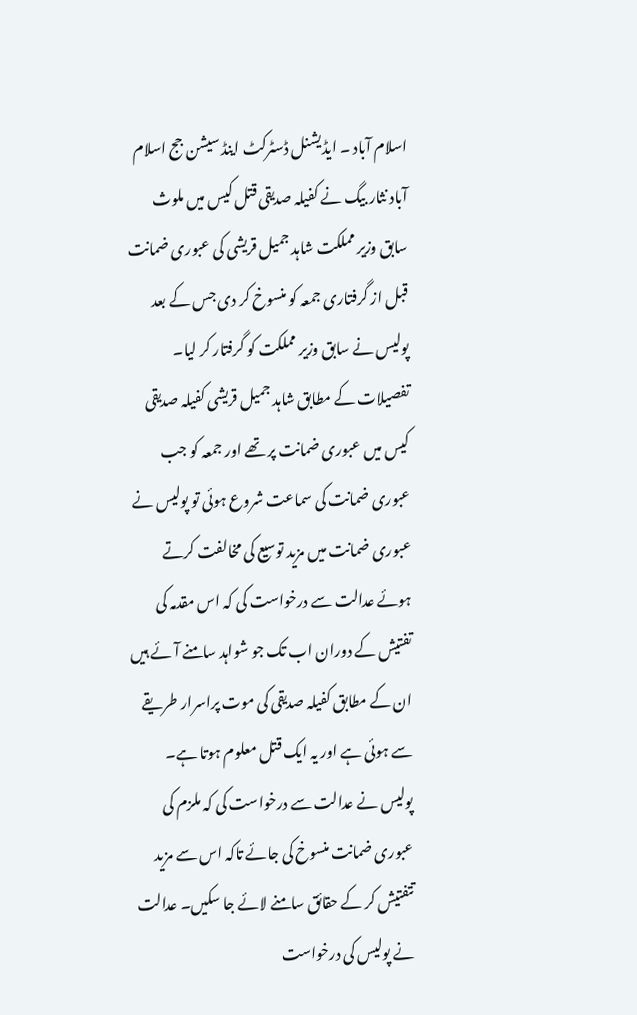اسلام آباد ۔ ایڈیشنل ڈسٹرکٹ اینڈ سیشن جج اسلام آباد نثار بیگ نے کفیلہ صدیقی قتل کیس میں ملوث سابق وزیر مملکت شاہد جمیل قریشی کی عبوری ضمانت قبل از گرفتاری جمعہ کو منسوخ کر دی جس کے بعد پولیس نے سابق وزیر مملکت کو گرفتار کر لیا۔ تفصیلات کے مطابق شاہد جمیل قریشی کفیلہ صدیقی کیس میں عبوری ضمانت پر تھے اور جمعہ کو جب عبوری ضمانت کی سماعت شروع ہوئی تو پولیس نے عبوری ضمانت میں مزید توسیع کی مخالفت کرتے ہوئے عدالت سے درخواست کی کہ اس مقدمہ کی تفتیش کے دوران اب تک جو شواہد سامنے آئے ہیں ان کے مطابق کفیلہ صدیقی کی موت پراسرار طریقے سے ہوئی ہے اور یہ ایک قتل معلوم ہوتا ہے۔ پولیس نے عدالت سے درخواست کی کہ ملزم کی عبوری ضمانت منسوخ کی جائے تاکہ اس سے مزید تتفتیش کر کے حقائق سامنے لائے جا سکیں۔ عدالت نے پولیس کی درخواست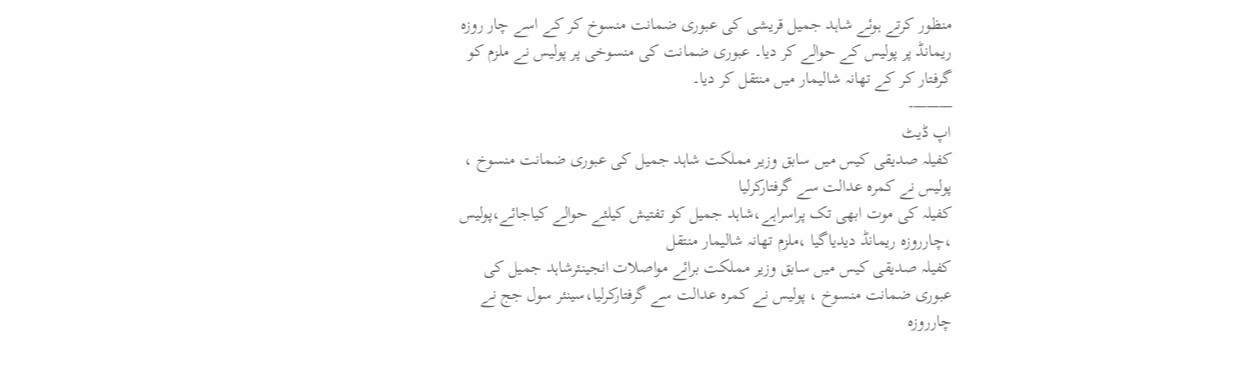منظور کرتے ہوئے شاہد جمیل قریشی کی عبوری ضمانت منسوخ کر کے اسے چار روزہ ریمانڈ پر پولیس کے حوالے کر دیا۔ عبوری ضمانت کی منسوخی پر پولیس نے ملزم کو گرفتار کر کے تھانہ شالیمار میں منتقل کر دیا۔
———-
اپ ڈیٹ
کفیلہ صدیقی کیس میں سابق وزیر مملکت شاہد جمیل کی عبوری ضمانت منسوخ ، پولیس نے کمرہ عدالت سے گرفتارکرلیا
کفیلہ کی موت ابھی تک پراسراہے،شاہد جمیل کو تفتیش کیلئے حوالے کیاجائے،پولیس ،چارروزہ ریمانڈ دیدیاگیا ،ملزم تھانہ شالیمار منتقل
کفیلہ صدیقی کیس میں سابق وزیر مملکت برائے مواصلات انجینئرشاہد جمیل کی عبوری ضمانت منسوخ ، پولیس نے کمرہ عدالت سے گرفتارکرلیا،سینئر سول جج نے چارروزہ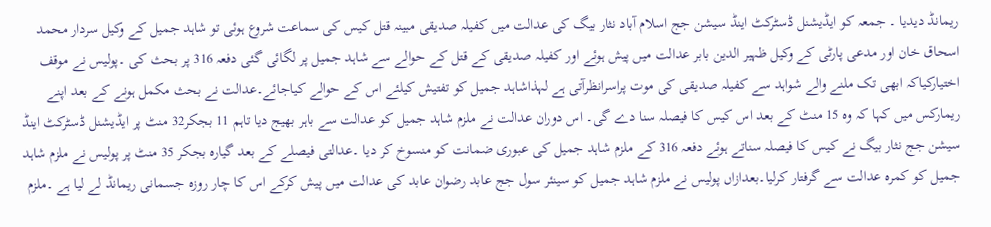ریمانڈ دیدیا ۔ جمعہ کو ایڈیشنل ڈسٹرکٹ اینڈ سیشن جج اسلام آباد نثار بیگ کی عدالت میں کفیلہ صدیقی مبینہ قتل کیس کی سماعت شروع ہوئی تو شاہد جمیل کے وکیل سردار محمد اسحاق خان اور مدعی پارٹی کے وکیل ظہیر الدین بابر عدالت میں پیش ہوئے اور کفیلہ صدیقی کے قتل کے حوالے سے شاہد جمیل پر لگائی گئی دفعہ 316 پر بحث کی ۔پولیس نے موقف اختیارکیاکہ ابھی تک ملنے والے شواہد سے کفیلہ صدیقی کی موت پراسرانظرآتی ہے لہذاشاہد جمیل کو تفتیش کیلئے اس کے حوالے کیاجائے۔عدالت نے بحث مکمل ہونے کے بعد اپنے ریمارکس میں کہا کہ وہ 15 منٹ کے بعد اس کیس کا فیصلہ سنا دے گی۔ اس دوران عدالت نے ملزم شاہد جمیل کو عدالت سے باہر بھیج دیا تاہم 11 بجکر32 منٹ پر ایڈیشنل ڈسٹرکٹ اینڈ سیشن جج نثار بیگ نے کیس کا فیصلہ سناتے ہوئے دفعہ 316 کے ملزم شاہد جمیل کی عبوری ضمانت کو منسوخ کر دیا ۔عدالتی فیصلے کے بعد گیارہ بجکر 35 منٹ پر پولیس نے ملزم شاہد جمیل کو کمرہ عدالت سے گرفتار کرلیا۔بعدازاں پولیس نے ملزم شاہد جمیل کو سینئر سول جج عابد رضوان عابد کی عدالت میں پیش کرکے اس کا چار روزہ جسمانی ریمانڈ لے لیا ہے ۔ملزم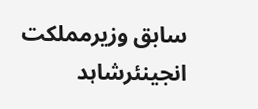سابق وزیرمملکت انجینئرشاہد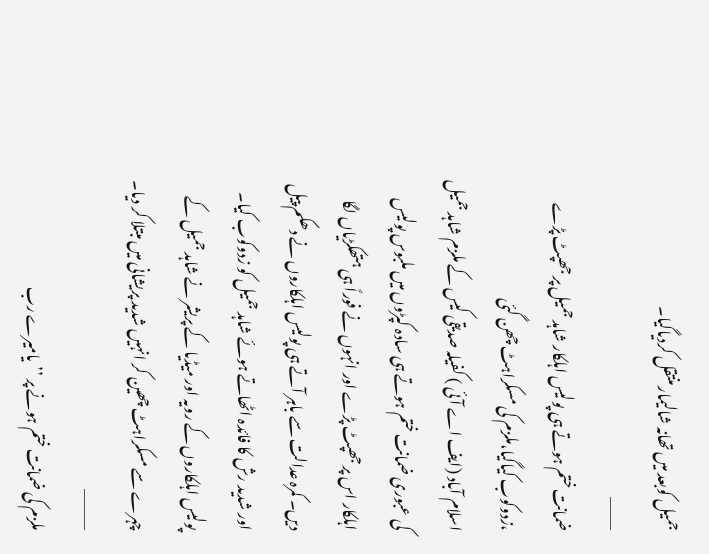جمیل کوبعد میں تھانہ شالیمار منتقل کردیاگیا۔
———
ضمانت ختم ہوتے ہی پولیس اہلکار شاہد جمیل پر جھپٹ پڑے ،زدوکوب کیاگیا،ملزم کی مسکراہٹ چھن گئی
اسلام آباد (ایف اے آئی ) کفیلہ صدیقی کیس کے ملزم شاہد جمیل کی عبوری ضمانت ختم ہوتے ہی سادہ کپڑوں میں ملبوس پولیس اہلکار اس پر جھپٹ پڑے اور انہوں نے فوراً ہی ہتھکڑیاں لگا دیں۔ کمرہ عدالت سے باہر آتے ہی پولیس اہلکاروں نے دھکم پیل اور شدید رش کا فائدہ اٹھاتے ہوئے شاہد جمیل کو زدوکوب کیا۔ پولیس اہلکاروں کے رویہ اور میڈیا کے پریشر نے شاہد جمیل کے چہرے سے مسکراہٹ چھین کر انہیں شدید پریشانی میں مبتلا کر دیا۔
———–
ملزم کی ضمانت ختم ہونے پر ’’یامیرے رب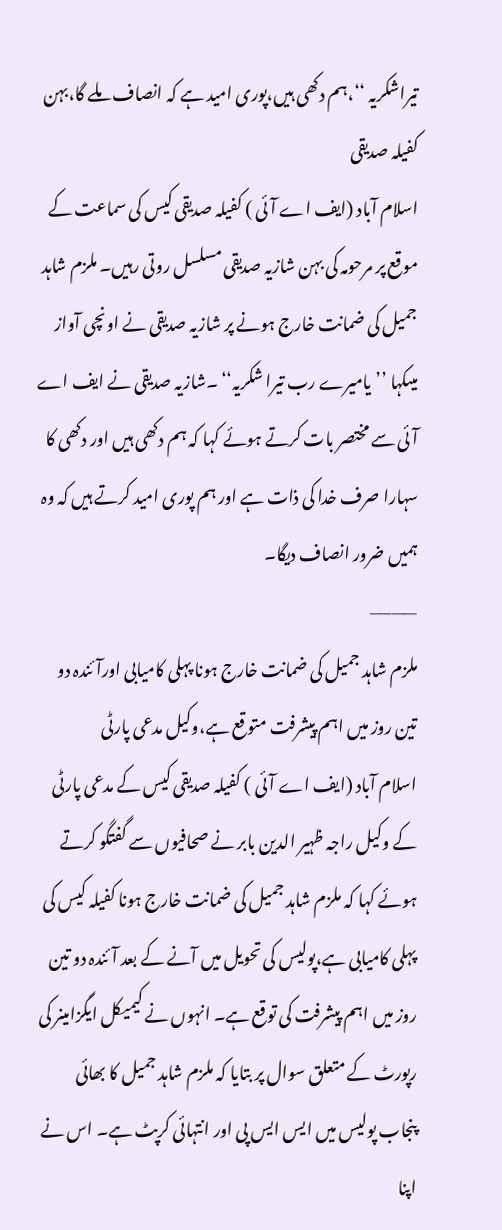تیراشکریہ ‘‘،ہم دکھی ہیں،پوری امید ہے کہ انصاف ملے گا،بہن کفیلہ صدیقی
اسلام آباد (ایف اے آئی ) کفیلہ صدیقی کیس کی سماعت کے موقع پر مرحومہ کی بہن شازیہ صدیقی مسلسل روتی رہیں۔ ملزم شاہد جمیل کی ضمانت خارج ہونے پر شازیہ صدیقی نے اونچی آواز میںکہا ’’یامیرے رب تیرا شکریہ‘‘ ۔شازیہ صدیقی نے ایف اے آئی سے مختصر بات کرتے ہوئے کہا کہ ہم دکھی ہیں اور دکھی کا سہارا صرف خدا کی ذات ہے اور ہم پوری امید کرتے ہیں کہ وہ ہمیں ضرور انصاف دیگا۔
———–
ملزم شاہد جمیل کی ضمانت خارج ہونا پہلی کامیابی اورآئندہ دو تین روز میں اہم پیشرفت متوقع ہے،وکیل مدعی پارٹی
اسلام آباد (ایف اے آئی ) کفیلہ صدیقی کیس کے مدعی پارٹی کے وکیل راجہ ظہیر الدین بابر نے صحافیوں سے گفتگو کرتے ہوئے کہا کہ ملزم شاہد جمیل کی ضمانت خارج ہونا کفیلہ کیس کی پہلی کامیابی ہے،پولیس کی تحویل میں آنے کے بعد آئندہ دو تین روز میں اہم پیشرفت کی توقع ہے۔ انہوں نے کیمیکل ایگزامینر کی رپورٹ کے متعلق سوال پر بتایا کہ ملزم شاہد جمیل کا بھائی پنجاب پولیس میں ایس ایس پی اور انتہائی کرپٹ ہے۔ اس نے اپنا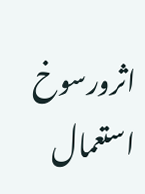اثرورسوخ استعمال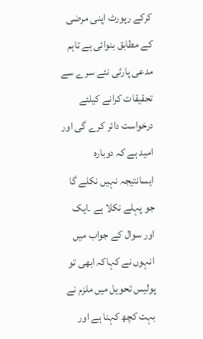کرکے رپورٹ اپنی مرضی کے مطابق بنوائی ہے تاہم مدعی پارٹی نئے سرے سے تحقیقات کرانے کیلئے درخواست دائر کرے گی اور امید ہے کہ دوبارہ ایسانتیجہ نہیں نکلے گا جو پہلے نکلا ہے ۔ایک اور سوال کے جواب میں انہوں نے کہاکہ ابھی تو پولیس تحویل میں ملزم نے بہت کچھ کہنا ہے اور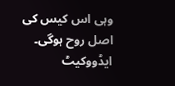وہی اس کیس کی اصل روح ہوگی۔ ایڈووکیٹ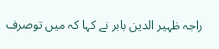راجہ ظہیر الدین بابر نے کہا کہ میں توصرف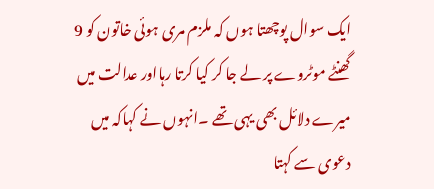ایک سوال پوچھتا ہوں کہ ملزم مری ہوئی خاتون کو 9 گھنٹے موٹروے پر لے جا کر کیا کرتا رہااور عدالت میں میرے دلائل بھی یہی تھے ۔انہوں نے کہاکہ میں دعوی سے کہتا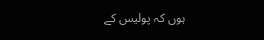ہوں کہ پولیس کے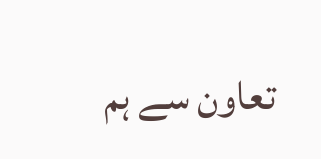تعاون سے ہم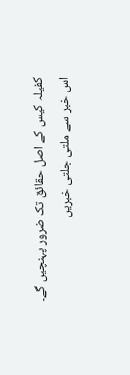کفیلہ کیس کے اصل حقائق تک ضرور پہنچیں گے۔
اس خبر سے ملتی جلتی خبریں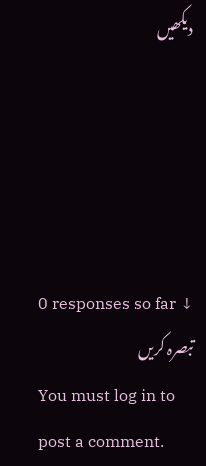دیکھیں





0 responses so far ↓
تبصرہ کریں
You must log in to post a comment.